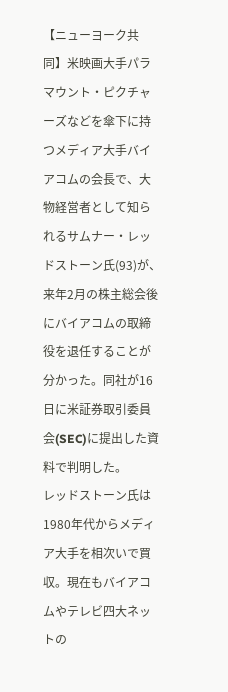【ニューヨーク共同】米映画大手パラマウント・ピクチャーズなどを傘下に持つメディア大手バイアコムの会長で、大物経営者として知られるサムナー・レッドストーン氏(93)が、来年2月の株主総会後にバイアコムの取締役を退任することが分かった。同社が16日に米証券取引委員会(SEC)に提出した資料で判明した。
レッドストーン氏は1980年代からメディア大手を相次いで買収。現在もバイアコムやテレビ四大ネットの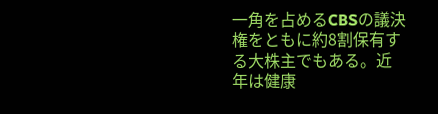一角を占めるCBSの議決権をともに約8割保有する大株主でもある。近年は健康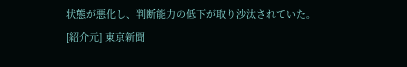状態が悪化し、判断能力の低下が取り沙汰されていた。
[紹介元] 東京新聞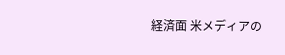経済面 米メディアの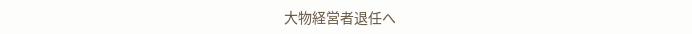大物経営者退任へ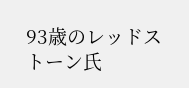93歳のレッドストーン氏